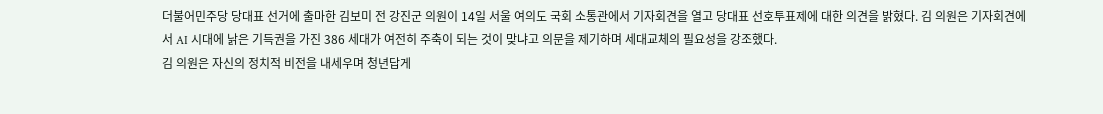더불어민주당 당대표 선거에 출마한 김보미 전 강진군 의원이 14일 서울 여의도 국회 소통관에서 기자회견을 열고 당대표 선호투표제에 대한 의견을 밝혔다. 김 의원은 기자회견에서 AI 시대에 낡은 기득권을 가진 386 세대가 여전히 주축이 되는 것이 맞냐고 의문을 제기하며 세대교체의 필요성을 강조했다.
김 의원은 자신의 정치적 비전을 내세우며 청년답게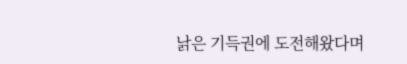낡은 기득권에 도전해왔다며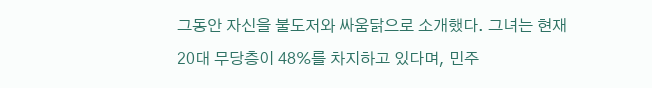그동안 자신을 불도저와 싸움닭으로 소개했다. 그녀는 현재 20대 무당층이 48%를 차지하고 있다며, 민주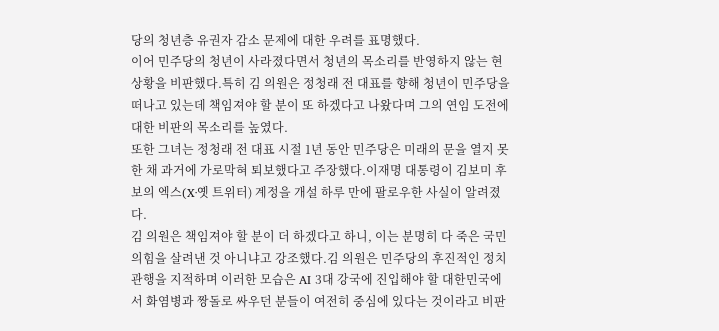당의 청년층 유권자 감소 문제에 대한 우려를 표명했다.
이어 민주당의 청년이 사라졌다면서 청년의 목소리를 반영하지 않는 현 상황을 비판했다.특히 김 의원은 정청래 전 대표를 향해 청년이 민주당을 떠나고 있는데 책임져야 할 분이 또 하겠다고 나왔다며 그의 연임 도전에 대한 비판의 목소리를 높였다.
또한 그녀는 정청래 전 대표 시절 1년 동안 민주당은 미래의 문을 열지 못한 채 과거에 가로막혀 퇴보했다고 주장했다.이재명 대통령이 김보미 후보의 엑스(X·옛 트위터) 계정을 개설 하루 만에 팔로우한 사실이 알려졌다.
김 의원은 책임져야 할 분이 더 하겠다고 하니, 이는 분명히 다 죽은 국민의힘을 살려낸 것 아니냐고 강조했다.김 의원은 민주당의 후진적인 정치 관행을 지적하며 이러한 모습은 AI 3대 강국에 진입해야 할 대한민국에서 화염병과 짱돌로 싸우던 분들이 여전히 중심에 있다는 것이라고 비판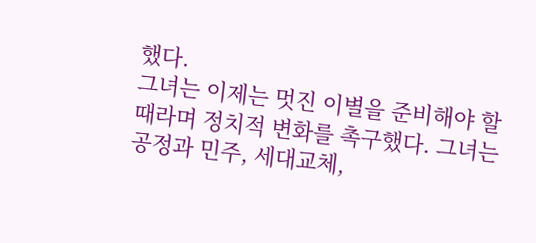했다.
그녀는 이제는 멋진 이별을 준비해야 할 때라며 정치적 변화를 촉구했다. 그녀는 공정과 민주, 세대교체,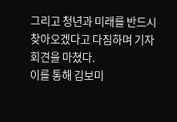그리고 청년과 미래를 반드시 찾아오겠다고 다짐하며 기자회견을 마쳤다.
이를 통해 김보미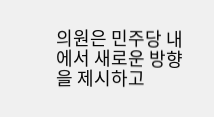의원은 민주당 내에서 새로운 방향을 제시하고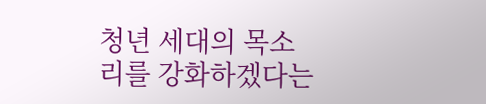청년 세대의 목소리를 강화하겠다는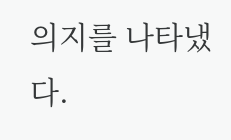의지를 나타냈다.